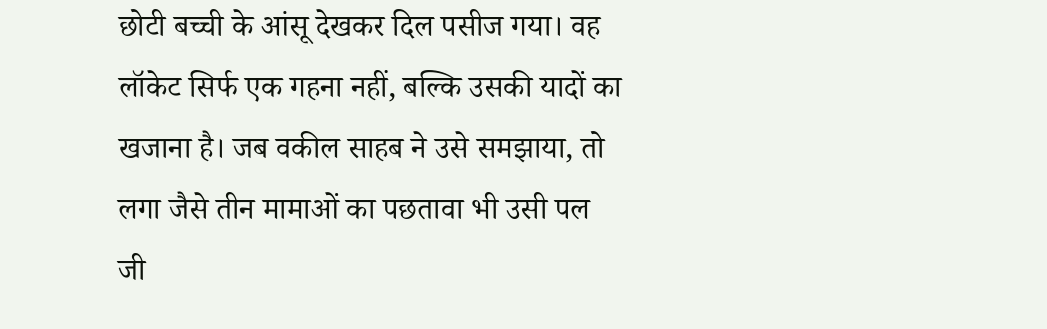छोटी बच्ची के आंसू देखकर दिल पसीज गया। वह लॉकेट सिर्फ एक गहना नहीं, बल्कि उसकी यादों का खजाना है। जब वकील साहब ने उसे समझाया, तो लगा जैसे तीन मामाओं का पछतावा भी उसी पल जी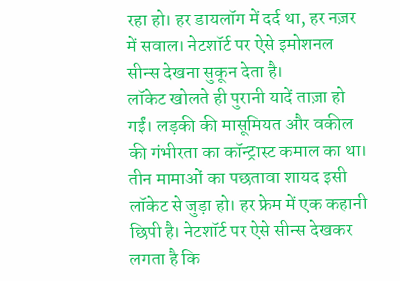रहा हो। हर डायलॉग में दर्द था, हर नज़र में सवाल। नेटशॉर्ट पर ऐसे इमोशनल सीन्स देखना सुकून देता है।
लॉकेट खोलते ही पुरानी यादें ताज़ा हो गईं। लड़की की मासूमियत और वकील की गंभीरता का कॉन्ट्रास्ट कमाल का था। तीन मामाओं का पछतावा शायद इसी लॉकेट से जुड़ा हो। हर फ्रेम में एक कहानी छिपी है। नेटशॉर्ट पर ऐसे सीन्स देखकर लगता है कि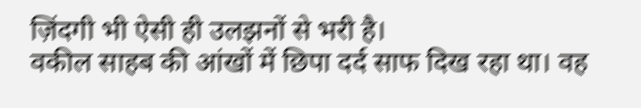ज़िंदगी भी ऐसी ही उलझनों से भरी है।
वकील साहब की आंखों में छिपा दर्द साफ दिख रहा था। वह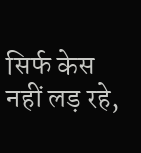सिर्फ केस नहीं लड़ रहे,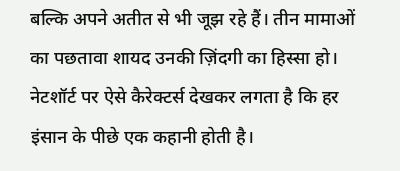बल्कि अपने अतीत से भी जूझ रहे हैं। तीन मामाओं का पछतावा शायद उनकी ज़िंदगी का हिस्सा हो। नेटशॉर्ट पर ऐसे कैरेक्टर्स देखकर लगता है कि हर इंसान के पीछे एक कहानी होती है।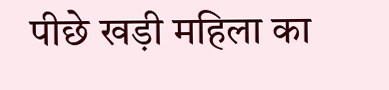पीछे खड़ी महिला का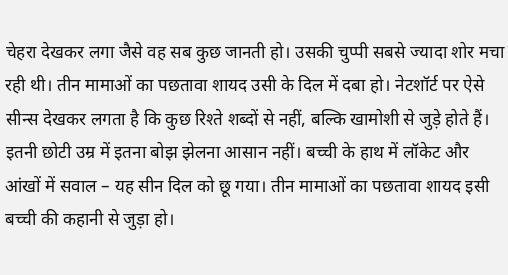चेहरा देखकर लगा जैसे वह सब कुछ जानती हो। उसकी चुप्पी सबसे ज्यादा शोर मचा रही थी। तीन मामाओं का पछतावा शायद उसी के दिल में दबा हो। नेटशॉर्ट पर ऐसे सीन्स देखकर लगता है कि कुछ रिश्ते शब्दों से नहीं, बल्कि खामोशी से जुड़े होते हैं।
इतनी छोटी उम्र में इतना बोझ झेलना आसान नहीं। बच्ची के हाथ में लॉकेट और आंखों में सवाल – यह सीन दिल को छू गया। तीन मामाओं का पछतावा शायद इसी बच्ची की कहानी से जुड़ा हो।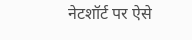नेटशॉर्ट पर ऐसे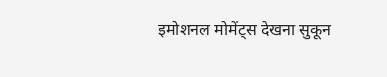इमोशनल मोमेंट्स देखना सुकून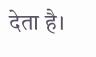देता है।